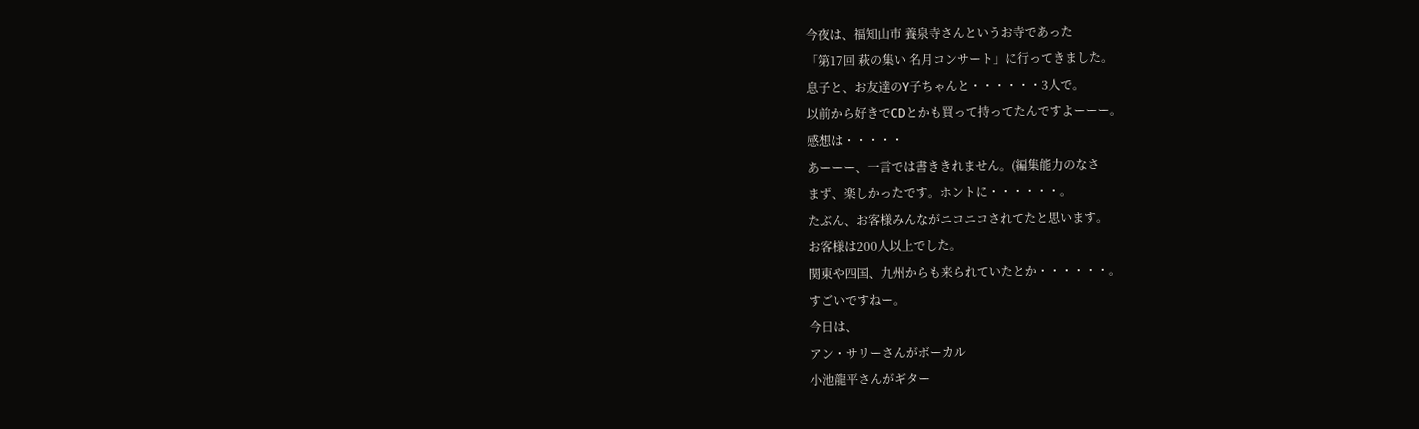今夜は、福知山市 養泉寺さんというお寺であった
「第17回 萩の集い 名月コンサート」に行ってきました。
息子と、お友達のY子ちゃんと・・・・・・3人で。
以前から好きでCDとかも買って持ってたんですよーーー。
感想は・・・・・
あーーー、一言では書ききれません。(編集能力のなさ
まず、楽しかったです。ホントに・・・・・・。
たぶん、お客様みんながニコニコされてたと思います。
お客様は200人以上でした。
関東や四国、九州からも来られていたとか・・・・・・。
すごいですねー。
今日は、
アン・サリーさんがボーカル
小池龍平さんがギター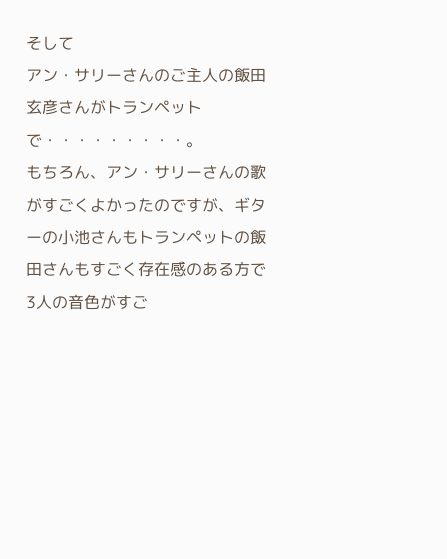そして
アン・サリーさんのご主人の飯田玄彦さんがトランペット
で・・・・・・・・・。
もちろん、アン・サリーさんの歌がすごくよかったのですが、ギターの小池さんもトランペットの飯田さんもすごく存在感のある方で3人の音色がすご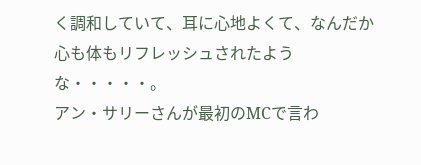く調和していて、耳に心地よくて、なんだか心も体もリフレッシュされたような・・・・・。
アン・サリーさんが最初のMCで言わ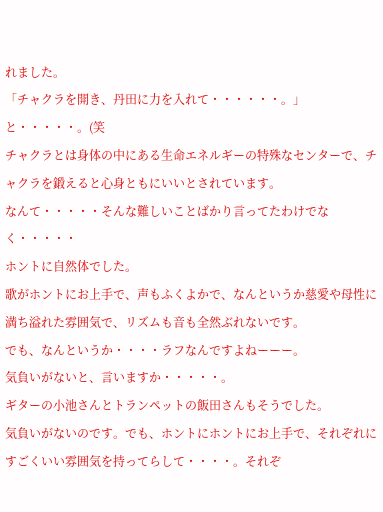れました。
「チャクラを開き、丹田に力を入れて・・・・・・。」と・・・・・。(笑
チャクラとは身体の中にある生命エネルギーの特殊なセンターで、チャクラを鍛えると心身ともにいいとされています。
なんて・・・・・そんな難しいことばかり言ってたわけでなく・・・・・
ホントに自然体でした。
歌がホントにお上手で、声もふくよかで、なんというか慈愛や母性に満ち溢れた雰囲気で、リズムも音も全然ぶれないです。
でも、なんというか・・・・ラフなんですよねーーー。
気負いがないと、言いますか・・・・・。
ギターの小池さんとトランペットの飯田さんもそうでした。
気負いがないのです。でも、ホントにホントにお上手で、それぞれにすごくいい雰囲気を持ってらして・・・・。それぞ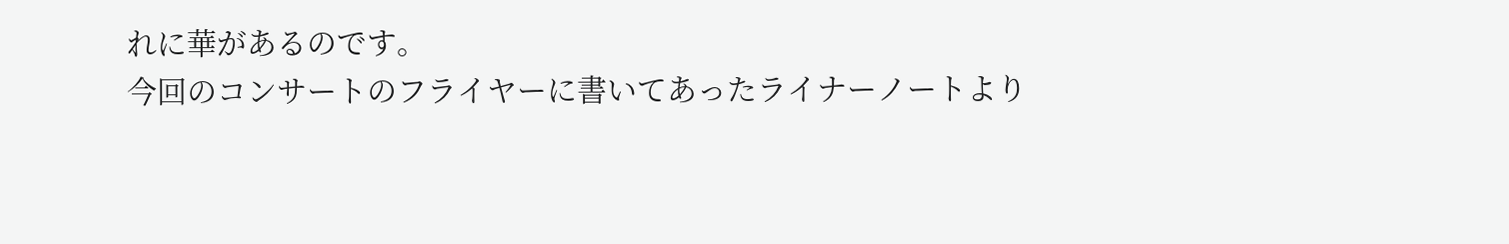れに華があるのです。
今回のコンサートのフライヤーに書いてあったライナーノートより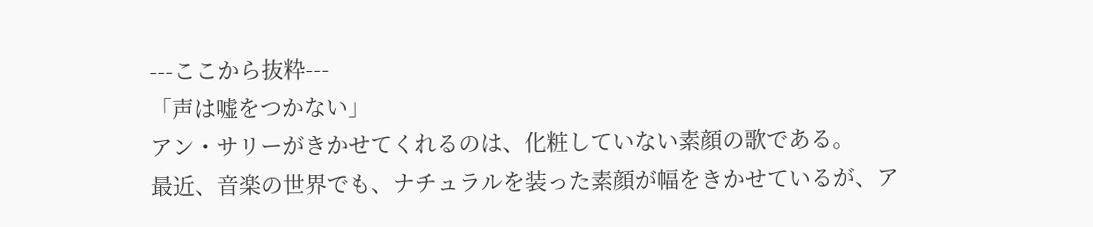---ここから抜粋---
「声は嘘をつかない」
アン・サリーがきかせてくれるのは、化粧していない素顔の歌である。
最近、音楽の世界でも、ナチュラルを装った素顔が幅をきかせているが、ア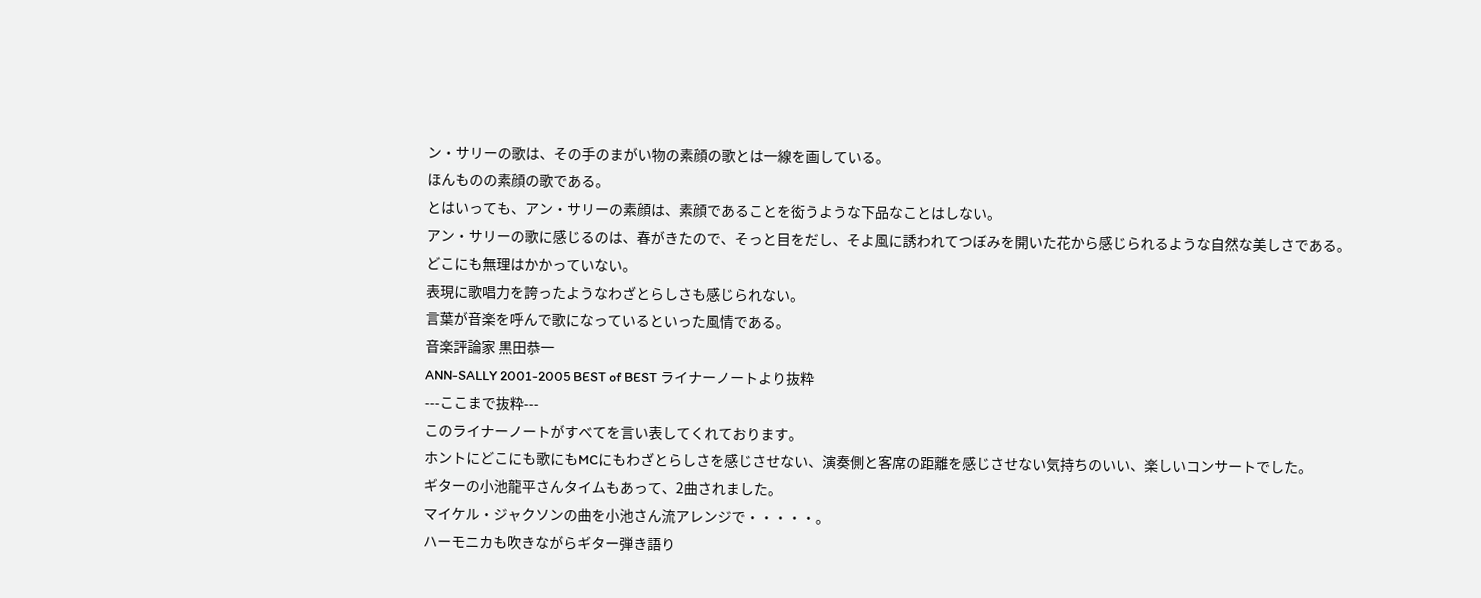ン・サリーの歌は、その手のまがい物の素顔の歌とは一線を画している。
ほんものの素顔の歌である。
とはいっても、アン・サリーの素顔は、素顔であることを衒うような下品なことはしない。
アン・サリーの歌に感じるのは、春がきたので、そっと目をだし、そよ風に誘われてつぼみを開いた花から感じられるような自然な美しさである。
どこにも無理はかかっていない。
表現に歌唱力を誇ったようなわざとらしさも感じられない。
言葉が音楽を呼んで歌になっているといった風情である。
音楽評論家 黒田恭一
ANN-SALLY 2001-2005 BEST of BEST ライナーノートより抜粋
---ここまで抜粋---
このライナーノートがすべてを言い表してくれております。
ホントにどこにも歌にもMCにもわざとらしさを感じさせない、演奏側と客席の距離を感じさせない気持ちのいい、楽しいコンサートでした。
ギターの小池龍平さんタイムもあって、2曲されました。
マイケル・ジャクソンの曲を小池さん流アレンジで・・・・・。
ハーモニカも吹きながらギター弾き語り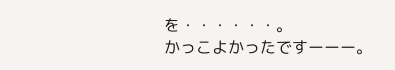を・・・・・・。
かっこよかったですーーー。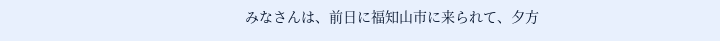みなさんは、前日に福知山市に来られて、夕方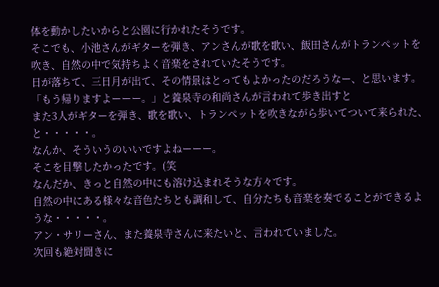体を動かしたいからと公園に行かれたそうです。
そこでも、小池さんがギターを弾き、アンさんが歌を歌い、飯田さんがトランペットを吹き、自然の中で気持ちよく音楽をされていたそうです。
日が落ちて、三日月が出て、その情景はとってもよかったのだろうなー、と思います。
「もう帰りますよーーー。」と養泉寺の和尚さんが言われて歩き出すと
また3人がギターを弾き、歌を歌い、トランペットを吹きながら歩いてついて来られた、と・・・・・。
なんか、そういうのいいですよねーーー。
そこを目撃したかったです。(笑
なんだか、きっと自然の中にも溶け込まれそうな方々です。
自然の中にある様々な音色たちとも調和して、自分たちも音楽を奏でることができるような・・・・・。
アン・サリーさん、また養泉寺さんに来たいと、言われていました。
次回も絶対聞きに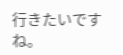行きたいですね。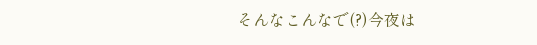そんなこんなで(?)今夜は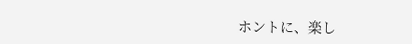ホントに、楽し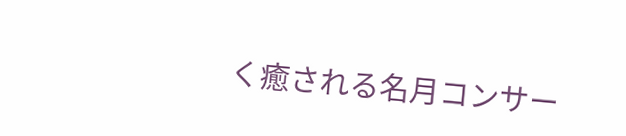く癒される名月コンサー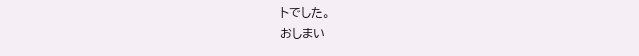トでした。
おしまい